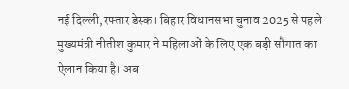नई दिल्ली,रफ्तार डेस्क। बिहार विधानसभा चुनाव 2025 से पहले मुख्यमंत्री नीतीश कुमार ने महिलाओं के लिए एक बड़ी सौगात का ऐलान किया है। अब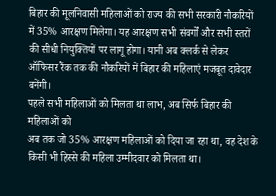बिहार की मूलनिवासी महिलाओं को राज्य की सभी सरकारी नौकरियों में 35% आरक्षण मिलेगा। यह आरक्षण सभी संवर्गों और सभी स्तरों की सीधी नियुक्तियों पर लागू होगा। यानी अब क्लर्क से लेकर ऑफिसर रैंक तक की नौकरियों में बिहार की महिलाएं मजबूत दावेदार बनेंगी।
पहले सभी महिलाओं को मिलता था लाभ, अब सिर्फ बिहार की महिलाओं को
अब तक जो 35% आरक्षण महिलाओं को दिया जा रहा था, वह देश के किसी भी हिस्से की महिला उम्मीदवार को मिलता था।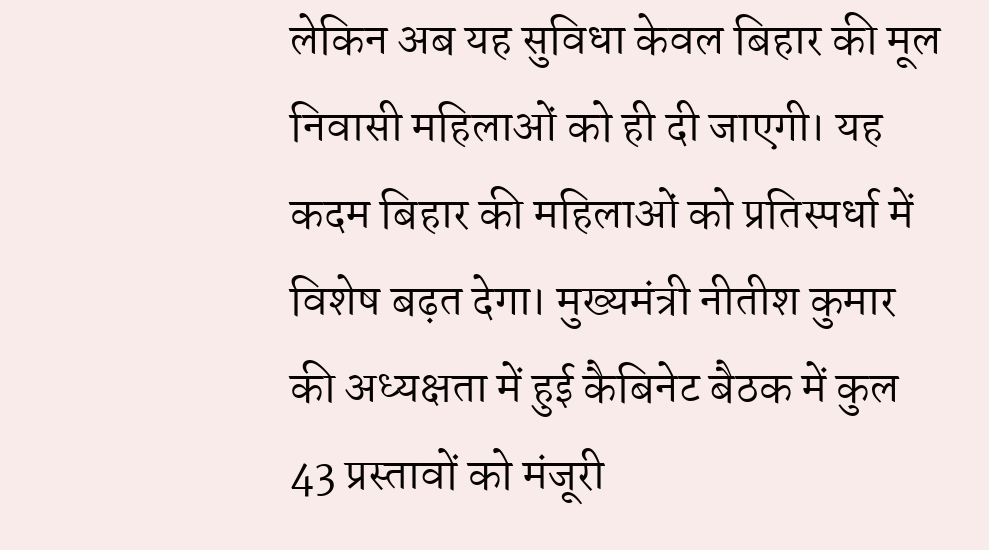लेकिन अब यह सुविधा केवल बिहार की मूल निवासी महिलाओं को ही दी जाएगी। यह कदम बिहार की महिलाओं को प्रतिस्पर्धा में विशेष बढ़त देगा। मुख्यमंत्री नीतीश कुमार की अध्यक्षता में हुई कैबिनेट बैठक में कुल 43 प्रस्तावों को मंजूरी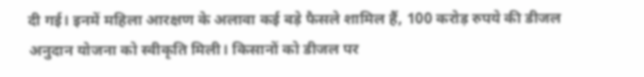दी गई। इनमें महिला आरक्षण के अलावा कई बड़े फैसले शामिल हैं, 100 करोड़ रुपये की डीजल अनुदान योजना को स्वीकृति मिली। किसानों को डीजल पर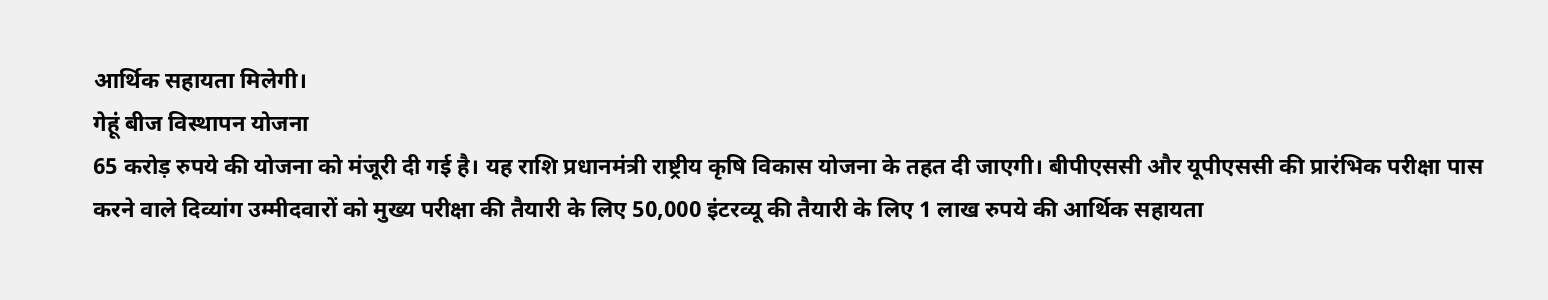आर्थिक सहायता मिलेगी।
गेहूं बीज विस्थापन योजना
65 करोड़ रुपये की योजना को मंजूरी दी गई है। यह राशि प्रधानमंत्री राष्ट्रीय कृषि विकास योजना के तहत दी जाएगी। बीपीएससी और यूपीएससी की प्रारंभिक परीक्षा पास करने वाले दिव्यांग उम्मीदवारों को मुख्य परीक्षा की तैयारी के लिए 50,000 इंटरव्यू की तैयारी के लिए 1 लाख रुपये की आर्थिक सहायता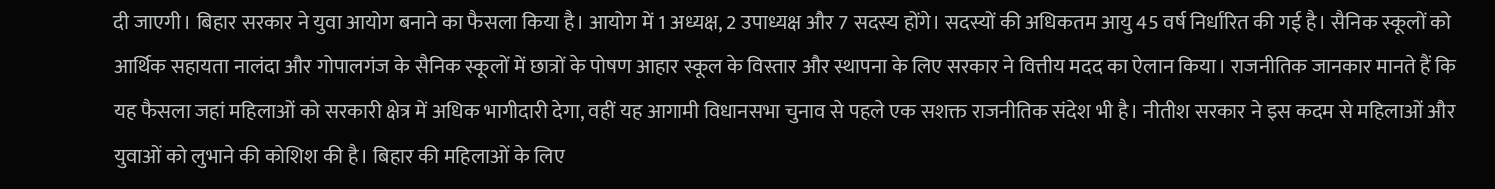दी जाएगी। बिहार सरकार ने युवा आयोग बनाने का फैसला किया है। आयोग में 1 अध्यक्ष, 2 उपाध्यक्ष और 7 सदस्य होंगे। सदस्यों की अधिकतम आयु 45 वर्ष निर्धारित की गई है। सैनिक स्कूलों को आर्थिक सहायता नालंदा और गोपालगंज के सैनिक स्कूलों में छात्रों के पोषण आहार स्कूल के विस्तार और स्थापना के लिए सरकार ने वित्तीय मदद का ऐलान किया। राजनीतिक जानकार मानते हैं कि यह फैसला जहां महिलाओं को सरकारी क्षेत्र में अधिक भागीदारी देगा, वहीं यह आगामी विधानसभा चुनाव से पहले एक सशक्त राजनीतिक संदेश भी है। नीतीश सरकार ने इस कदम से महिलाओं और युवाओं को लुभाने की कोशिश की है। बिहार की महिलाओं के लिए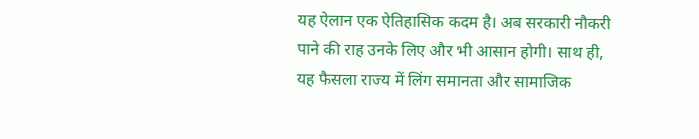यह ऐलान एक ऐतिहासिक कदम है। अब सरकारी नौकरी पाने की राह उनके लिए और भी आसान होगी। साथ ही, यह फैसला राज्य में लिंग समानता और सामाजिक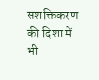सशक्तिकरण की दिशा में भी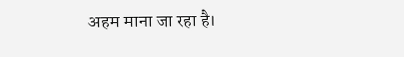अहम माना जा रहा है।